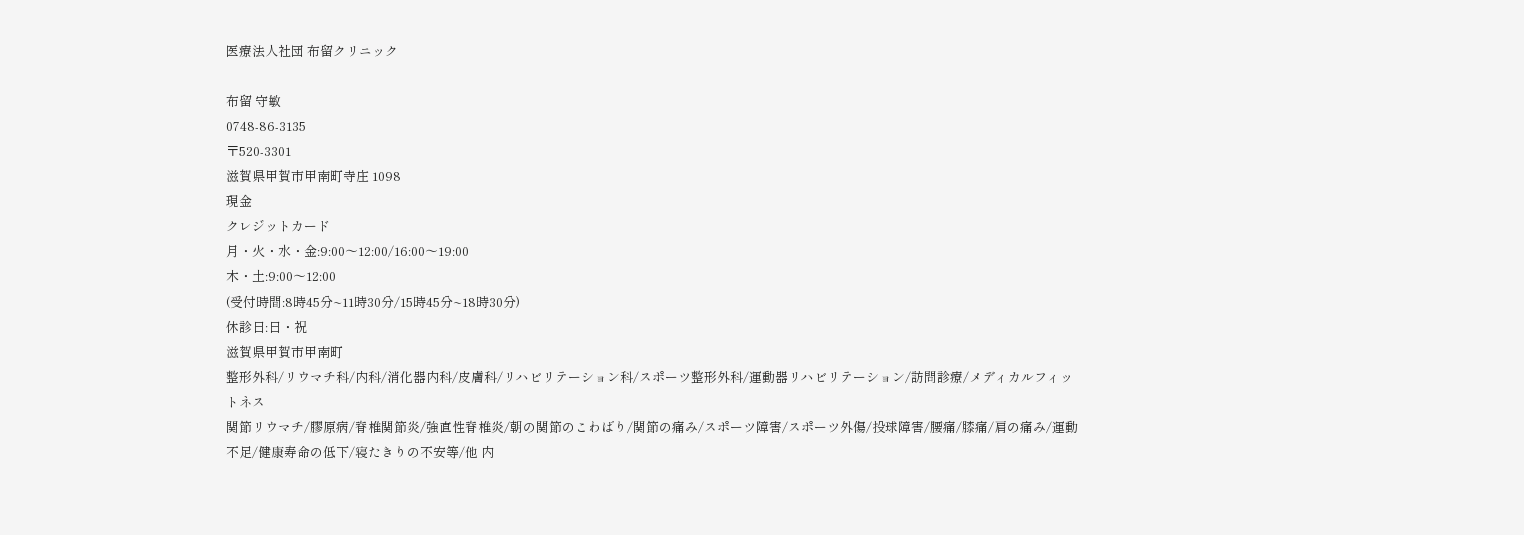医療法人社団 布留クリニック

布留 守敏
0748-86-3135
〒520-3301
滋賀県甲賀市甲南町寺庄 1098
現金
クレジットカード
月・火・水・金:9:00〜12:00/16:00〜19:00
木・土:9:00〜12:00
(受付時間:8時45分~11時30分/15時45分~18時30分)
休診日:日・祝
滋賀県甲賀市甲南町
整形外科/リウマチ科/内科/消化器内科/皮膚科/リハビリテーション科/スポーツ整形外科/運動器リハビリテーション/訪問診療/メディカルフィットネス
関節リウマチ/膠原病/脊椎関節炎/強直性脊椎炎/朝の関節のこわばり/関節の痛み/スポーツ障害/スポーツ外傷/投球障害/腰痛/膝痛/肩の痛み/運動不足/健康寿命の低下/寝たきりの不安等/他 内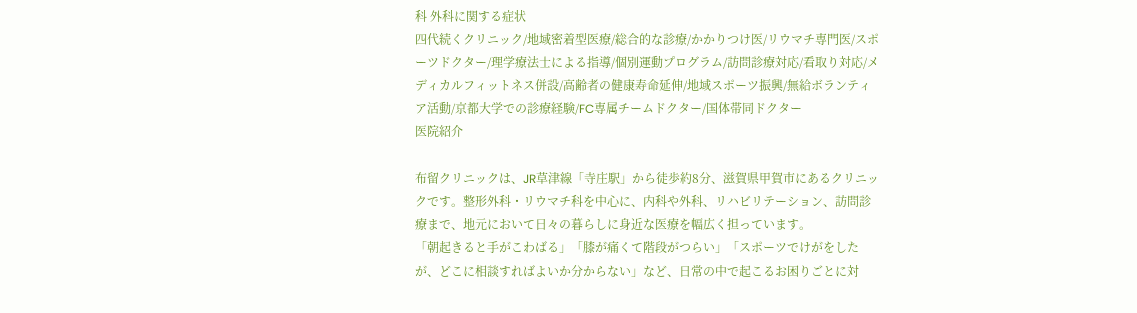科 外科に関する症状
四代続くクリニック/地域密着型医療/総合的な診療/かかりつけ医/リウマチ専門医/スポーツドクター/理学療法士による指導/個別運動プログラム/訪問診療対応/看取り対応/メディカルフィットネス併設/高齢者の健康寿命延伸/地域スポーツ振興/無給ボランティア活動/京都大学での診療経験/FC専属チームドクター/国体帯同ドクター
医院紹介

布留クリニックは、JR草津線「寺庄駅」から徒歩約8分、滋賀県甲賀市にあるクリニックです。整形外科・リウマチ科を中心に、内科や外科、リハビリテーション、訪問診療まで、地元において日々の暮らしに身近な医療を幅広く担っています。
「朝起きると手がこわばる」「膝が痛くて階段がつらい」「スポーツでけがをしたが、どこに相談すればよいか分からない」など、日常の中で起こるお困りごとに対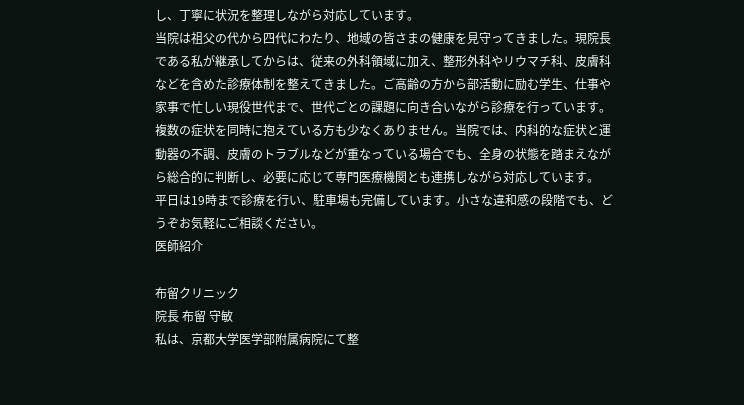し、丁寧に状況を整理しながら対応しています。
当院は祖父の代から四代にわたり、地域の皆さまの健康を見守ってきました。現院長である私が継承してからは、従来の外科領域に加え、整形外科やリウマチ科、皮膚科などを含めた診療体制を整えてきました。ご高齢の方から部活動に励む学生、仕事や家事で忙しい現役世代まで、世代ごとの課題に向き合いながら診療を行っています。
複数の症状を同時に抱えている方も少なくありません。当院では、内科的な症状と運動器の不調、皮膚のトラブルなどが重なっている場合でも、全身の状態を踏まえながら総合的に判断し、必要に応じて専門医療機関とも連携しながら対応しています。
平日は19時まで診療を行い、駐車場も完備しています。小さな違和感の段階でも、どうぞお気軽にご相談ください。
医師紹介

布留クリニック
院長 布留 守敏
私は、京都大学医学部附属病院にて整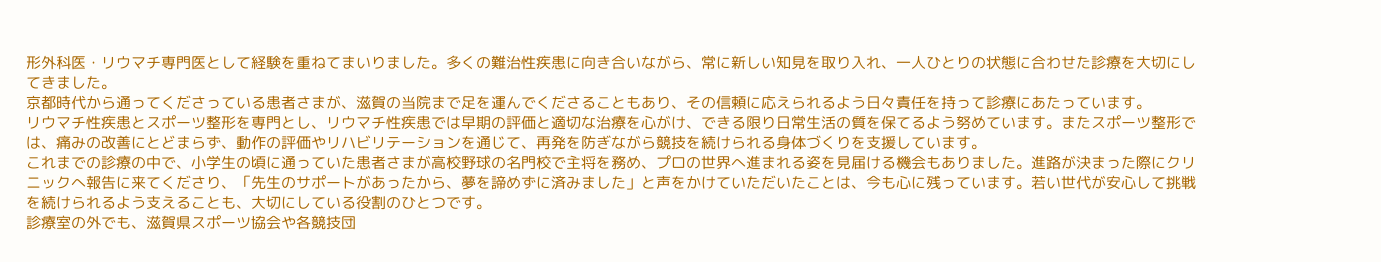形外科医・リウマチ専門医として経験を重ねてまいりました。多くの難治性疾患に向き合いながら、常に新しい知見を取り入れ、一人ひとりの状態に合わせた診療を大切にしてきました。
京都時代から通ってくださっている患者さまが、滋賀の当院まで足を運んでくださることもあり、その信頼に応えられるよう日々責任を持って診療にあたっています。
リウマチ性疾患とスポーツ整形を専門とし、リウマチ性疾患では早期の評価と適切な治療を心がけ、できる限り日常生活の質を保てるよう努めています。またスポーツ整形では、痛みの改善にとどまらず、動作の評価やリハビリテーションを通じて、再発を防ぎながら競技を続けられる身体づくりを支援しています。
これまでの診療の中で、小学生の頃に通っていた患者さまが高校野球の名門校で主将を務め、プロの世界へ進まれる姿を見届ける機会もありました。進路が決まった際にクリニックへ報告に来てくださり、「先生のサポートがあったから、夢を諦めずに済みました」と声をかけていただいたことは、今も心に残っています。若い世代が安心して挑戦を続けられるよう支えることも、大切にしている役割のひとつです。
診療室の外でも、滋賀県スポーツ協会や各競技団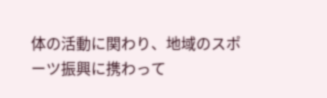体の活動に関わり、地域のスポーツ振興に携わって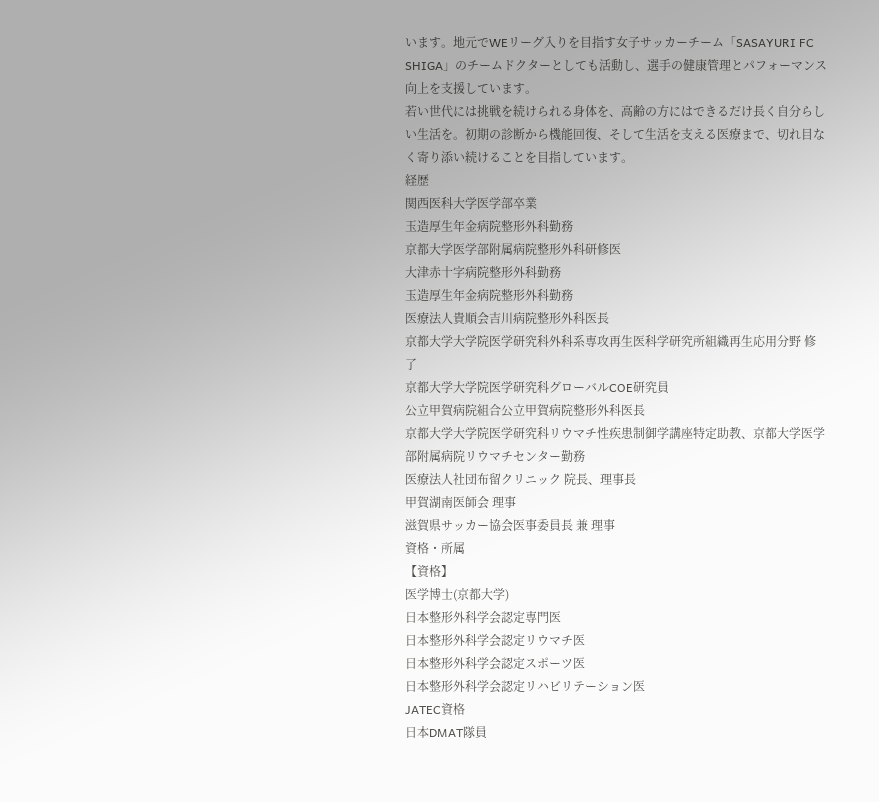います。地元でWEリーグ入りを目指す女子サッカーチーム「SASAYURI FC SHIGA」のチームドクターとしても活動し、選手の健康管理とパフォーマンス向上を支援しています。
若い世代には挑戦を続けられる身体を、高齢の方にはできるだけ長く自分らしい生活を。初期の診断から機能回復、そして生活を支える医療まで、切れ目なく寄り添い続けることを目指しています。
経歴
関西医科大学医学部卒業
玉造厚生年金病院整形外科勤務
京都大学医学部附属病院整形外科研修医
大津赤十字病院整形外科勤務
玉造厚生年金病院整形外科勤務
医療法人貴順会吉川病院整形外科医長
京都大学大学院医学研究科外科系専攻再生医科学研究所組織再生応用分野 修了
京都大学大学院医学研究科グローバルCOE研究員
公立甲賀病院組合公立甲賀病院整形外科医長
京都大学大学院医学研究科リウマチ性疾患制御学講座特定助教、京都大学医学部附属病院リウマチセンター勤務
医療法人社団布留クリニック 院長、理事長
甲賀湖南医師会 理事
滋賀県サッカー協会医事委員長 兼 理事
資格・所属
【資格】
医学博士(京都大学)
日本整形外科学会認定専門医
日本整形外科学会認定リウマチ医
日本整形外科学会認定スポーツ医
日本整形外科学会認定リハビリテーション医
JATEC資格
日本DMAT隊員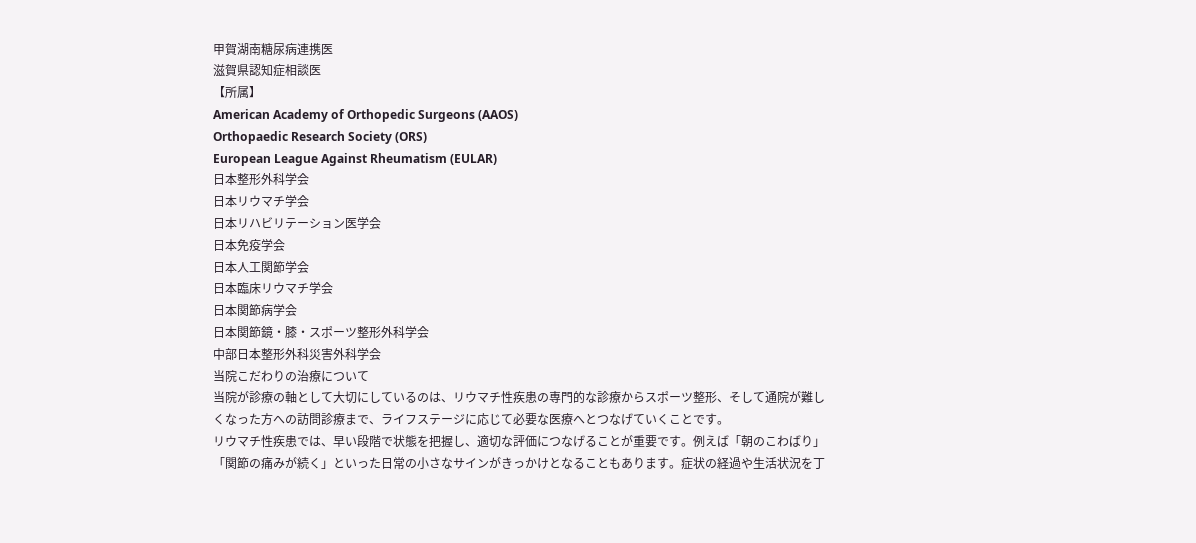甲賀湖南糖尿病連携医
滋賀県認知症相談医
【所属】
American Academy of Orthopedic Surgeons (AAOS)
Orthopaedic Research Society (ORS)
European League Against Rheumatism (EULAR)
日本整形外科学会
日本リウマチ学会
日本リハビリテーション医学会
日本免疫学会
日本人工関節学会
日本臨床リウマチ学会
日本関節病学会
日本関節鏡・膝・スポーツ整形外科学会
中部日本整形外科災害外科学会
当院こだわりの治療について
当院が診療の軸として大切にしているのは、リウマチ性疾患の専門的な診療からスポーツ整形、そして通院が難しくなった方への訪問診療まで、ライフステージに応じて必要な医療へとつなげていくことです。
リウマチ性疾患では、早い段階で状態を把握し、適切な評価につなげることが重要です。例えば「朝のこわばり」「関節の痛みが続く」といった日常の小さなサインがきっかけとなることもあります。症状の経過や生活状況を丁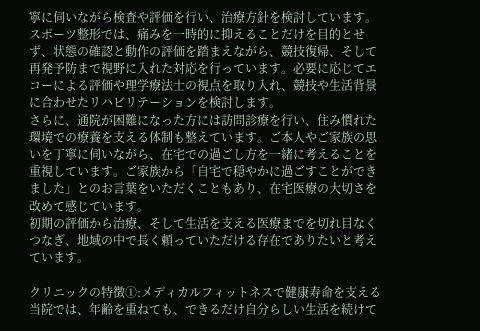寧に伺いながら検査や評価を行い、治療方針を検討しています。
スポーツ整形では、痛みを一時的に抑えることだけを目的とせず、状態の確認と動作の評価を踏まえながら、競技復帰、そして再発予防まで視野に入れた対応を行っています。必要に応じてエコーによる評価や理学療法士の視点を取り入れ、競技や生活背景に合わせたリハビリテーションを検討します。
さらに、通院が困難になった方には訪問診療を行い、住み慣れた環境での療養を支える体制も整えています。ご本人やご家族の思いを丁寧に伺いながら、在宅での過ごし方を一緒に考えることを重視しています。ご家族から「自宅で穏やかに過ごすことができました」とのお言葉をいただくこともあり、在宅医療の大切さを改めて感じています。
初期の評価から治療、そして生活を支える医療までを切れ目なくつなぎ、地域の中で長く頼っていただける存在でありたいと考えています。

クリニックの特徴①:メディカルフィットネスで健康寿命を支える
当院では、年齢を重ねても、できるだけ自分らしい生活を続けて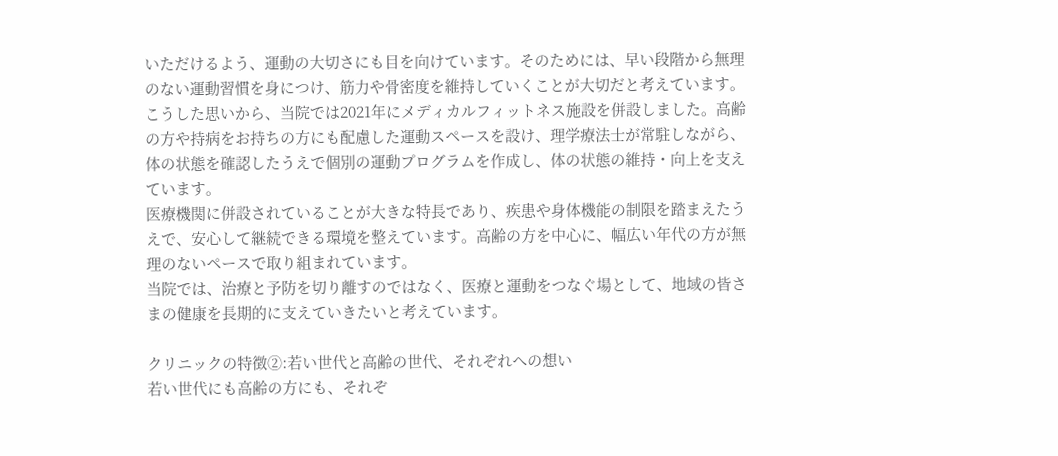いただけるよう、運動の大切さにも目を向けています。そのためには、早い段階から無理のない運動習慣を身につけ、筋力や骨密度を維持していくことが大切だと考えています。
こうした思いから、当院では2021年にメディカルフィットネス施設を併設しました。高齢の方や持病をお持ちの方にも配慮した運動スペースを設け、理学療法士が常駐しながら、体の状態を確認したうえで個別の運動プログラムを作成し、体の状態の維持・向上を支えています。
医療機関に併設されていることが大きな特長であり、疾患や身体機能の制限を踏まえたうえで、安心して継続できる環境を整えています。高齢の方を中心に、幅広い年代の方が無理のないペースで取り組まれています。
当院では、治療と予防を切り離すのではなく、医療と運動をつなぐ場として、地域の皆さまの健康を長期的に支えていきたいと考えています。

クリニックの特徴②:若い世代と高齢の世代、それぞれへの想い
若い世代にも高齢の方にも、それぞ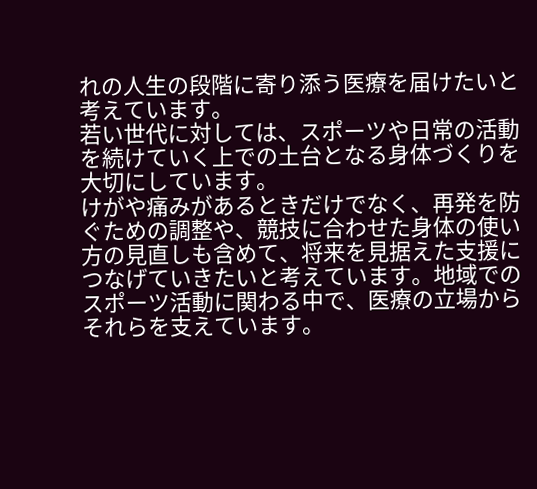れの人生の段階に寄り添う医療を届けたいと考えています。
若い世代に対しては、スポーツや日常の活動を続けていく上での土台となる身体づくりを大切にしています。
けがや痛みがあるときだけでなく、再発を防ぐための調整や、競技に合わせた身体の使い方の見直しも含めて、将来を見据えた支援につなげていきたいと考えています。地域でのスポーツ活動に関わる中で、医療の立場からそれらを支えています。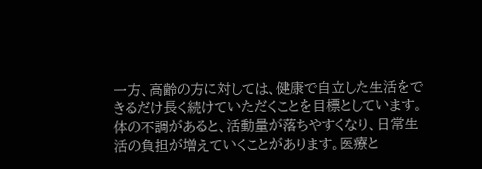一方、高齢の方に対しては、健康で自立した生活をできるだけ長く続けていただくことを目標としています。
体の不調があると、活動量が落ちやすくなり、日常生活の負担が増えていくことがあります。医療と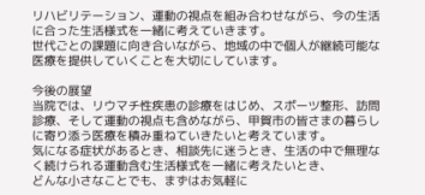リハビリテーション、運動の視点を組み合わせながら、今の生活に合った生活様式を一緒に考えていきます。
世代ごとの課題に向き合いながら、地域の中で個人が継続可能な医療を提供していくことを大切にしています。

今後の展望
当院では、リウマチ性疾患の診療をはじめ、スポーツ整形、訪問診療、そして運動の視点も含めながら、甲賀市の皆さまの暮らしに寄り添う医療を積み重ねていきたいと考えています。
気になる症状があるとき、相談先に迷うとき、生活の中で無理なく続けられる運動含む生活様式を一緒に考えたいとき、
どんな小さなことでも、まずはお気軽に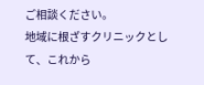ご相談ください。
地域に根ざすクリニックとして、これから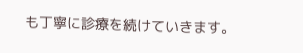も丁寧に診療を続けていきます。